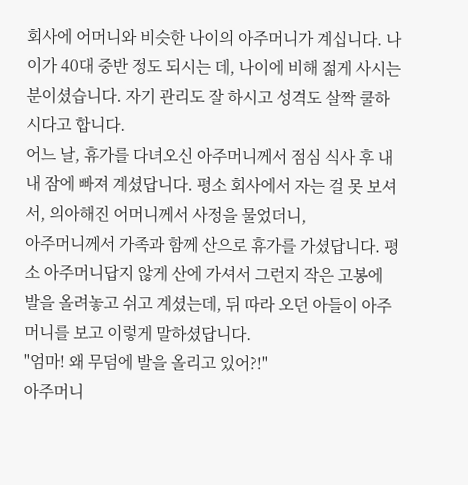회사에 어머니와 비슷한 나이의 아주머니가 계십니다. 나이가 40대 중반 정도 되시는 데, 나이에 비해 젊게 사시는 분이셨습니다. 자기 관리도 잘 하시고 성격도 살짝 쿨하시다고 합니다.
어느 날, 휴가를 다녀오신 아주머니께서 점심 식사 후 내내 잠에 빠져 계셨답니다. 평소 회사에서 자는 걸 못 보셔서, 의아해진 어머니께서 사정을 물었더니,
아주머니께서 가족과 함께 산으로 휴가를 가셨답니다. 평소 아주머니답지 않게 산에 가셔서 그런지 작은 고봉에 발을 올려놓고 쉬고 계셨는데, 뒤 따라 오던 아들이 아주머니를 보고 이렇게 말하셨답니다.
"엄마! 왜 무덤에 발을 올리고 있어?!"
아주머니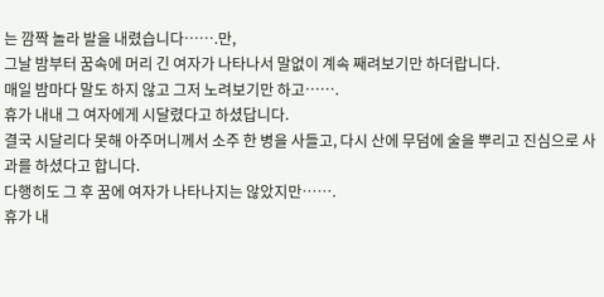는 깜짝 놀라 발을 내렸습니다…….만,
그날 밤부터 꿈속에 머리 긴 여자가 나타나서 말없이 계속 째려보기만 하더랍니다.
매일 밤마다 말도 하지 않고 그저 노려보기만 하고…….
휴가 내내 그 여자에게 시달렸다고 하셨답니다.
결국 시달리다 못해 아주머니께서 소주 한 병을 사들고, 다시 산에 무덤에 술을 뿌리고 진심으로 사과를 하셨다고 합니다.
다행히도 그 후 꿈에 여자가 나타나지는 않았지만…….
휴가 내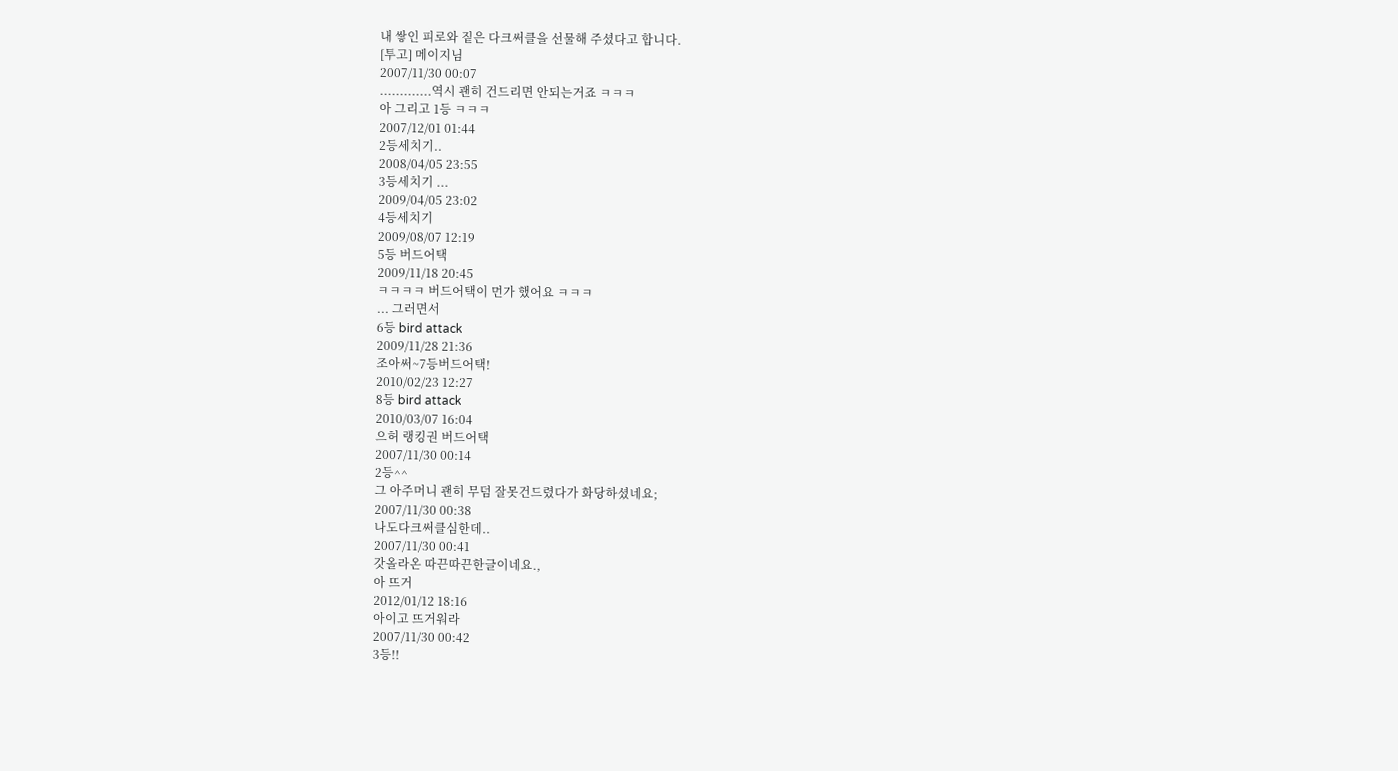내 쌓인 피로와 짙은 다크써클을 선물해 주셨다고 합니다.
[투고] 메이지님
2007/11/30 00:07
.............역시 괜히 건드리면 안되는거죠 ㅋㅋㅋ
아 그리고 1등 ㅋㅋㅋ
2007/12/01 01:44
2등세치기..
2008/04/05 23:55
3등세치기 ...
2009/04/05 23:02
4등세치기
2009/08/07 12:19
5등 버드어택
2009/11/18 20:45
ㅋㅋㅋㅋ 버드어택이 먼가 했어요 ㅋㅋㅋ
... 그러면서
6등 bird attack
2009/11/28 21:36
조아써~7등버드어택!
2010/02/23 12:27
8등 bird attack
2010/03/07 16:04
으허 랭킹권 버드어택
2007/11/30 00:14
2등^^
그 아주머니 괜히 무덤 잘못건드렸다가 화당하셨네요;
2007/11/30 00:38
나도다크써클심한데..
2007/11/30 00:41
갓올라온 따끈따끈한글이네요.,
아 뜨거
2012/01/12 18:16
아이고 뜨거워라
2007/11/30 00:42
3등!!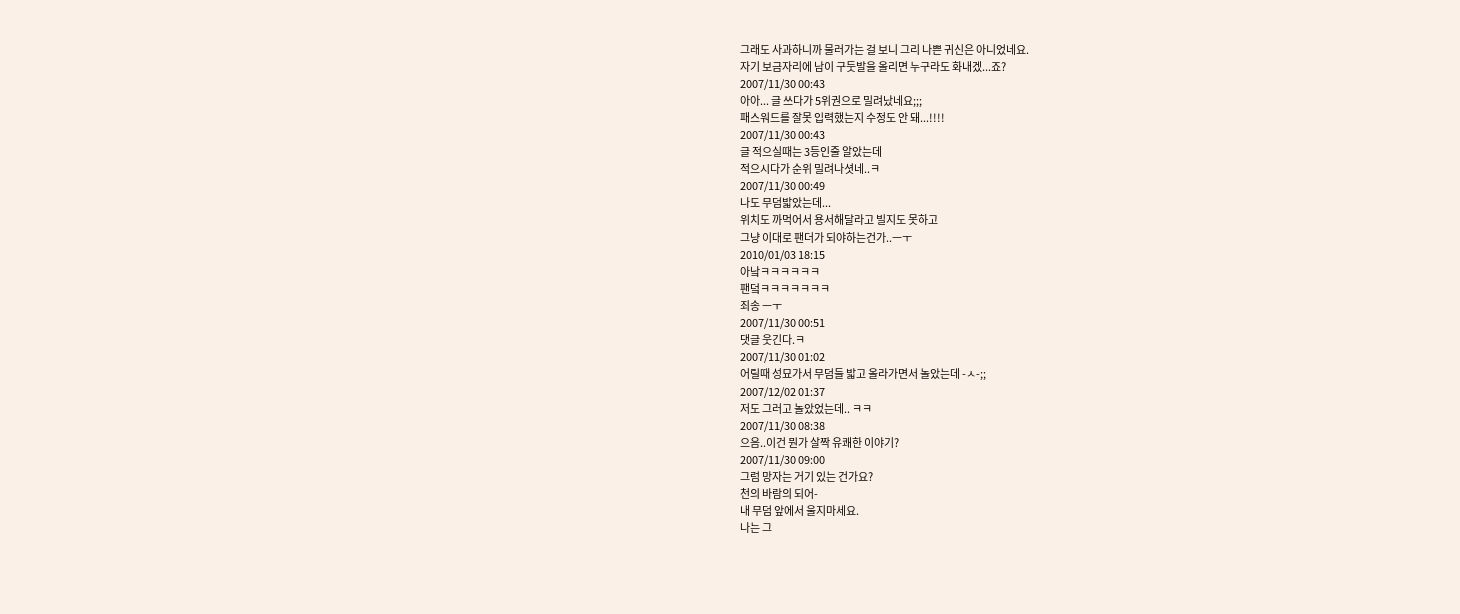그래도 사과하니까 물러가는 걸 보니 그리 나쁜 귀신은 아니었네요.
자기 보금자리에 남이 구둣발을 올리면 누구라도 화내겠...죠?
2007/11/30 00:43
아아... 글 쓰다가 5위권으로 밀려났네요;;;
패스워드를 잘못 입력했는지 수정도 안 돼...!!!!
2007/11/30 00:43
글 적으실때는 3등인줄 알았는데
적으시다가 순위 밀려나셧네..ㅋ
2007/11/30 00:49
나도 무덤밟았는데...
위치도 까먹어서 용서해달라고 빌지도 못하고
그냥 이대로 팬더가 되야하는건가..ㅡㅜ
2010/01/03 18:15
아낰ㅋㅋㅋㅋㅋㅋ
팬덬ㅋㅋㅋㅋㅋㅋㅋ
죄송 ㅡㅜ
2007/11/30 00:51
댓글 웃긴다.ㅋ
2007/11/30 01:02
어릴때 성묘가서 무덤들 밟고 올라가면서 놀았는데 -ㅅ-;;
2007/12/02 01:37
저도 그러고 놀았었는데.. ㅋㅋ
2007/11/30 08:38
으음..이건 뭔가 살짝 유쾌한 이야기?
2007/11/30 09:00
그럼 망자는 거기 있는 건가요?
천의 바람의 되어-
내 무덤 앞에서 울지마세요.
나는 그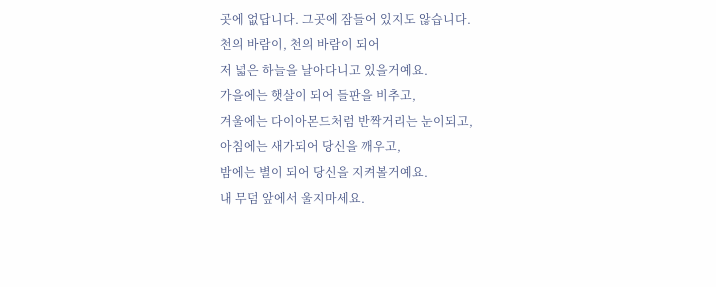곳에 없답니다. 그곳에 잠들어 있지도 않습니다.
천의 바람이, 천의 바람이 되어
저 넓은 하늘을 날아다니고 있을거예요.
가을에는 햇살이 되어 들판을 비추고,
겨울에는 다이아몬드처럼 반짝거리는 눈이되고,
아침에는 새가되어 당신을 깨우고,
밤에는 별이 되어 당신을 지켜볼거예요.
내 무덤 앞에서 울지마세요.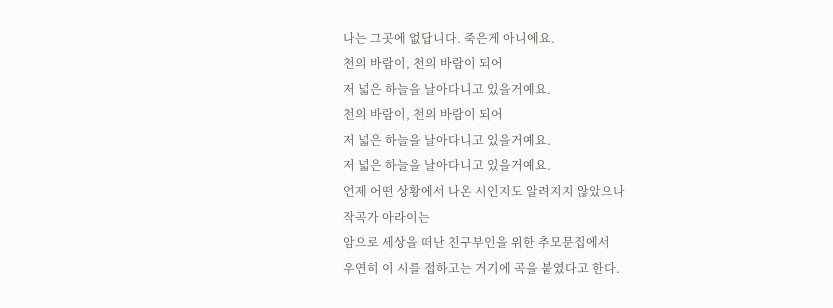나는 그곳에 없답니다. 죽은게 아니에요.
천의 바람이, 천의 바람이 되어
저 넓은 하늘을 날아다니고 있을거예요.
천의 바람이, 천의 바람이 되어
저 넓은 하늘을 날아다니고 있을거예요.
저 넓은 하늘을 날아다니고 있을거예요.
언제 어떤 상황에서 나온 시인지도 알려지지 않았으나
작곡가 아라이는
암으로 세상을 떠난 친구부인을 위한 추모문집에서
우연히 이 시를 접하고는 거기에 곡을 붙였다고 한다.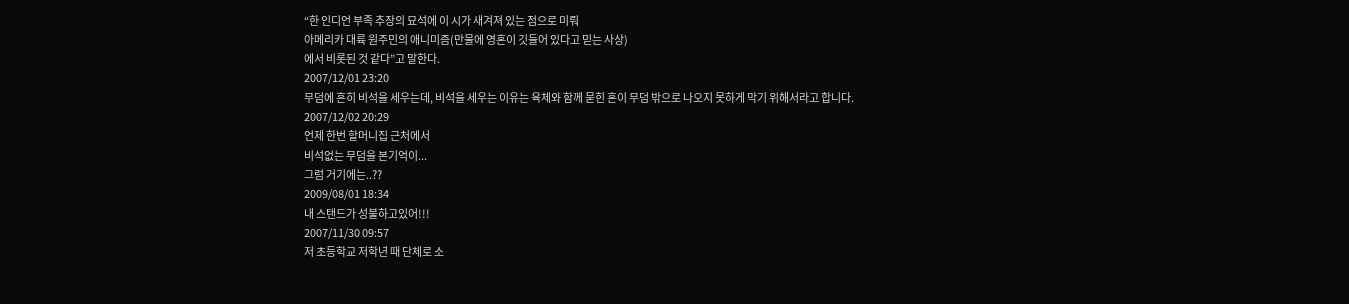“한 인디언 부족 추장의 묘석에 이 시가 새겨져 있는 점으로 미뤄
아메리카 대륙 원주민의 애니미즘(만물에 영혼이 깃들어 있다고 믿는 사상)
에서 비롯된 것 같다”고 말한다.
2007/12/01 23:20
무덤에 흔히 비석을 세우는데, 비석을 세우는 이유는 육체와 함께 묻힌 혼이 무덤 밖으로 나오지 못하게 막기 위해서라고 합니다.
2007/12/02 20:29
언제 한번 할머니집 근처에서
비석없는 무덤을 본기억이...
그럼 거기에는..??
2009/08/01 18:34
내 스탠드가 성불하고있어!!!
2007/11/30 09:57
저 초등학교 저학년 때 단체로 소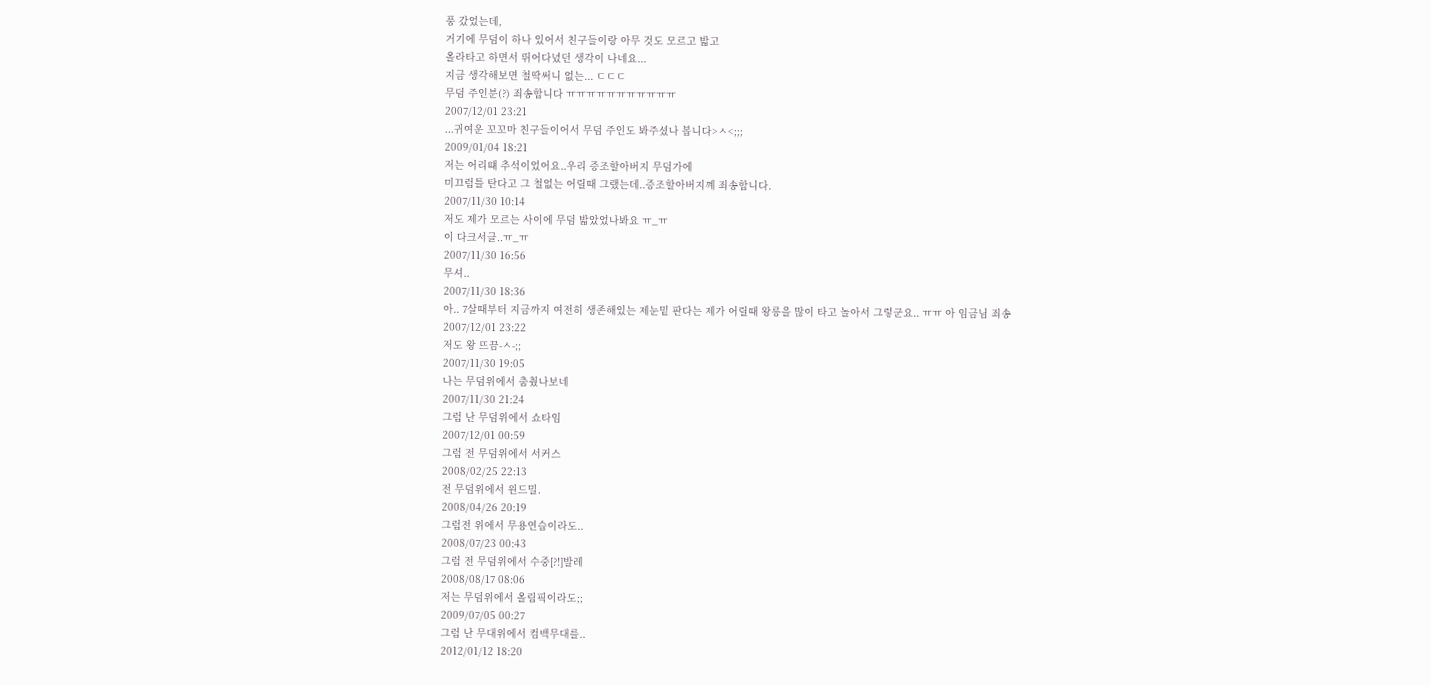풍 갔었는데,
거기에 무덤이 하나 있어서 친구들이랑 아무 것도 모르고 밟고
올라타고 하면서 뛰어다녔던 생각이 나네요...
지금 생각해보면 철딱써니 없는... ㄷㄷㄷ
무덤 주인분(?) 죄송합니다 ㅠㅠㅠㅠㅠㅠㅠㅠㅠㅠㅠ
2007/12/01 23:21
...귀여운 꼬꼬마 친구들이어서 무덤 주인도 봐주셨나 봅니다>ㅅ<;;;
2009/01/04 18:21
저는 어리떄 추석이었어요..우리 증조할아버지 무덤가에
미끄럼틀 탄다고 그 철없는 어릴때 그랬는데..증조할아버지꼐 죄송합니다.
2007/11/30 10:14
저도 제가 모르는 사이에 무덤 밟았었나봐요 ㅠ_ㅠ
이 다크서클..ㅠ_ㅠ
2007/11/30 16:56
무셔..
2007/11/30 18:36
아.. 7살때부터 지금까지 여전히 생존해있는 제눈밑 판다는 제가 어릴때 왕릉을 많이 타고 놀아서 그렇군요.. ㅠㅠ 아 임금님 죄송
2007/12/01 23:22
저도 왕 뜨끔-ㅅ-;;
2007/11/30 19:05
나는 무덤위에서 춤췄나보네
2007/11/30 21:24
그럼 난 무덤위에서 쇼타임
2007/12/01 00:59
그럼 전 무덤위에서 서커스
2008/02/25 22:13
전 무덤위에서 윈드밀.
2008/04/26 20:19
그럼전 위에서 무용연습이라도..
2008/07/23 00:43
그럼 전 무덤위에서 수중[?!]발레
2008/08/17 08:06
저는 무덤위에서 올림픽이라도;;
2009/07/05 00:27
그럼 난 무대위에서 컴백무대를..
2012/01/12 18:20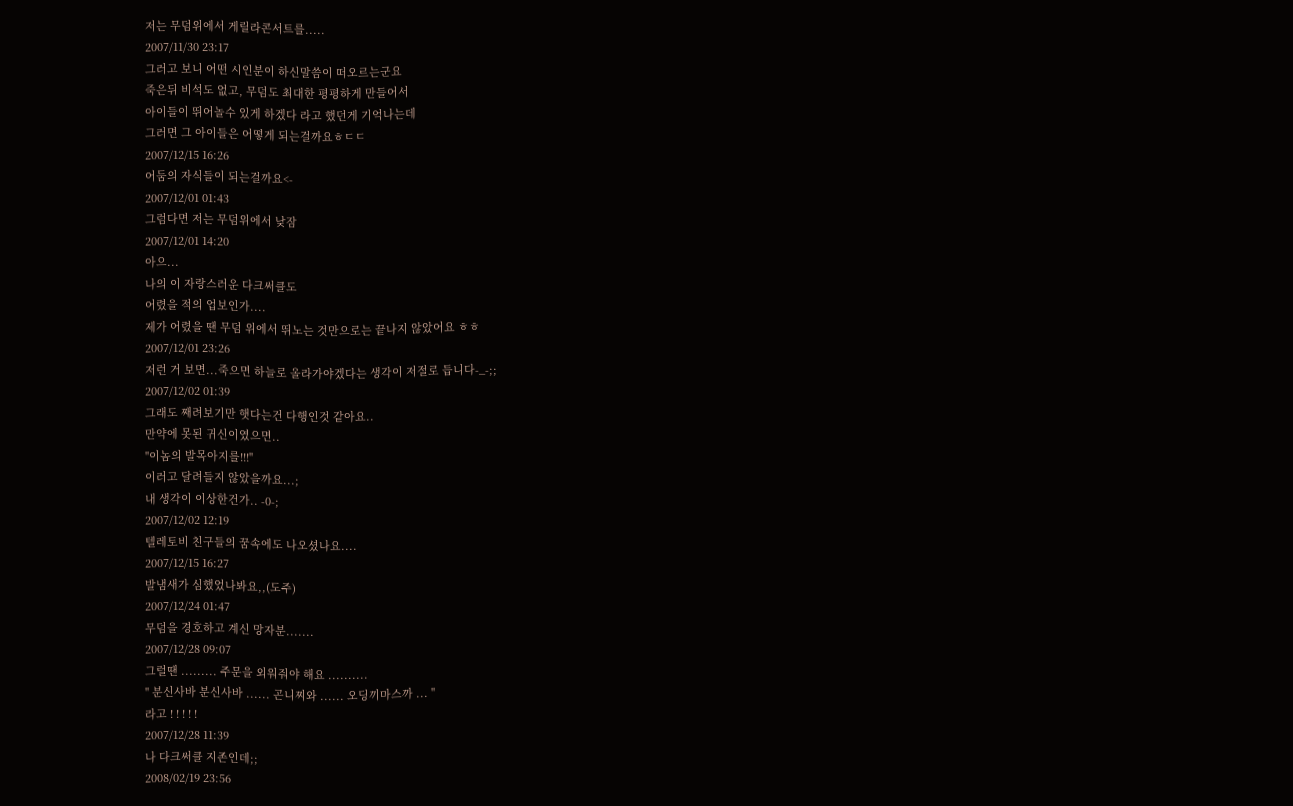저는 무덤위에서 게릴라콘서트를.....
2007/11/30 23:17
그러고 보니 어떤 시인분이 하신말씀이 떠오르는군요
죽은뒤 비석도 없고, 무덤도 최대한 평평하게 만들어서
아이들이 뛰어놀수 있게 하겠다 라고 했던게 기억나는데
그러면 그 아이들은 어떻게 되는걸까요ㅎㄷㄷ
2007/12/15 16:26
어둠의 자식들이 되는걸까요<-
2007/12/01 01:43
그럼다면 저는 무덤위에서 낮잠
2007/12/01 14:20
아으...
나의 이 자랑스러운 다크써클도
어렸을 적의 업보인가....
제가 어렸을 땐 무덤 위에서 뛰노는 것만으로는 끝나지 않았어요 ㅎㅎ
2007/12/01 23:26
저런 거 보면...죽으면 하늘로 올라가야겠다는 생각이 저절로 듭니다-_-;;
2007/12/02 01:39
그래도 째려보기만 햇다는건 다행인것 같아요..
만약에 못된 귀신이였으면..
"이놈의 발목아지를!!!"
이러고 달려들지 않았을까요...;
내 생각이 이상한건가.. -0-;
2007/12/02 12:19
텔레토비 친구들의 꿈속에도 나오셨나요....
2007/12/15 16:27
발냄새가 심했었나봐요,,(도주)
2007/12/24 01:47
무덤을 경호하고 계신 망자분.......
2007/12/28 09:07
그럴땐 ......... 주문을 외워줘야 해요 ..........
" 분신사바 분신사바 ...... 곤니찌와 ...... 오딩끼마스까 ... "
라고 ! ! ! ! !
2007/12/28 11:39
나 다크써클 지존인데;;
2008/02/19 23:56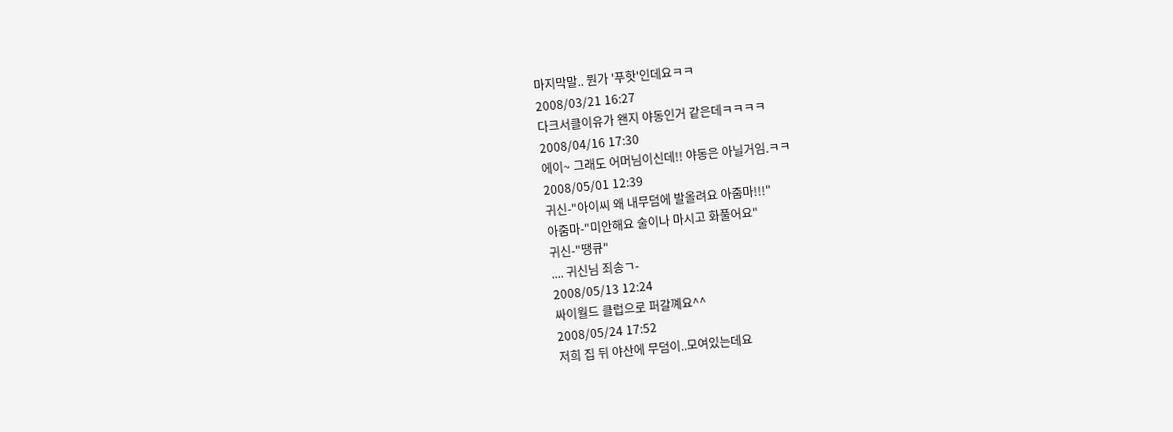마지막말.. 뭔가 '푸핫'인데요ㅋㅋ
2008/03/21 16:27
다크서클이유가 왠지 야동인거 같은데ㅋㅋㅋㅋ
2008/04/16 17:30
에이~ 그래도 어머님이신데!! 야동은 아닐거임.ㅋㅋ
2008/05/01 12:39
귀신-"아이씨 왜 내무덤에 발올려요 아줌마!!!"
아줌마-"미안해요 술이나 마시고 화풀어요"
귀신-"땡큐"
.... 귀신님 죄송ㄱ-
2008/05/13 12:24
싸이월드 클럽으로 퍼갈꼐요^^
2008/05/24 17:52
저희 집 뒤 야산에 무덤이..모여있는데요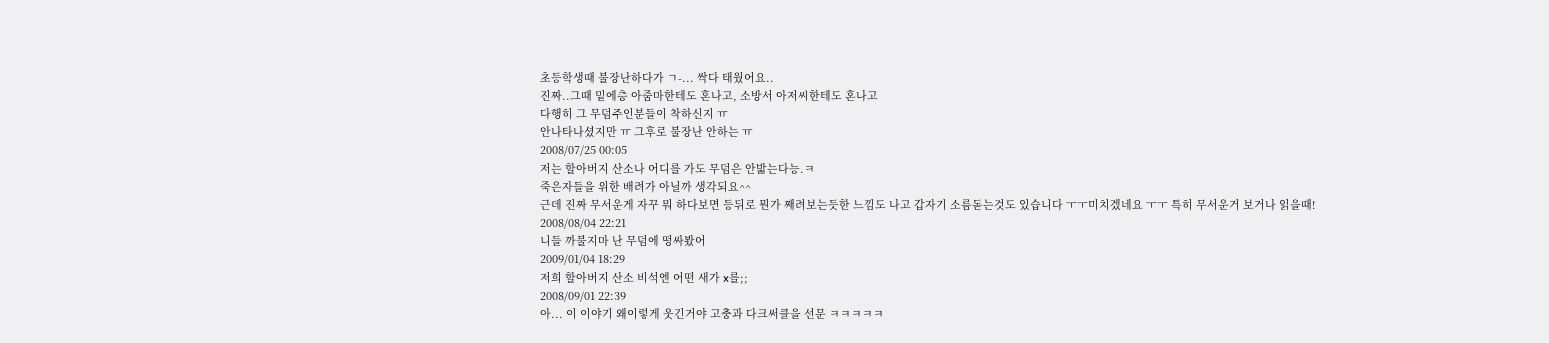초등학생때 불장난하다가 ㄱ-... 싹다 태웠어요..
진짜..그때 밑에층 아줌마한테도 혼나고, 소방서 아저씨한테도 혼나고
다행히 그 무덤주인분들이 착하신지 ㅠ
안나타나셨지만 ㅠ 그후로 불장난 안하는 ㅠ
2008/07/25 00:05
저는 할아버지 산소나 어디를 가도 무덤은 안밟는다능.ㅋ
죽은자들을 위한 배려가 아닐까 생각되요^^
근데 진짜 무서운게 자꾸 뭐 하다보면 등뒤로 뭔가 째려보는듯한 느낌도 나고 갑자기 소름돋는것도 있습니다 ㅜㅜ미치겠네요 ㅜㅜ 특히 무서운거 보거나 읽을때!
2008/08/04 22:21
니들 까불지마 난 무덤에 떵싸봤어
2009/01/04 18:29
저희 할아버지 산소 비석엔 어떤 새가 x를;;
2008/09/01 22:39
아... 이 이야기 왜이렇게 웃긴거야 고충과 다크써클을 선문 ㅋㅋㅋㅋㅋ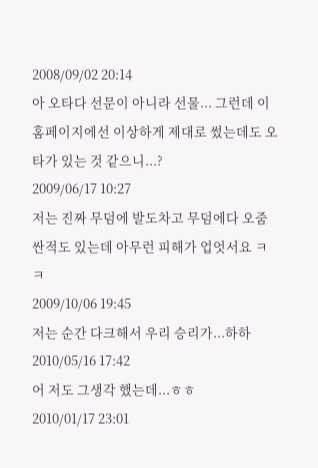2008/09/02 20:14
아 오타다 선문이 아니라 선물... 그런데 이 홈페이지에선 이상하게 제대로 썼는데도 오타가 있는 것 같으니...?
2009/06/17 10:27
저는 진짜 무덤에 발도차고 무덤에다 오줌싼적도 있는데 아무런 피해가 업엇서요 ㅋㅋ
2009/10/06 19:45
저는 순간 다크해서 우리 승리가...하하
2010/05/16 17:42
어 저도 그생각 했는데...ㅎㅎ
2010/01/17 23:01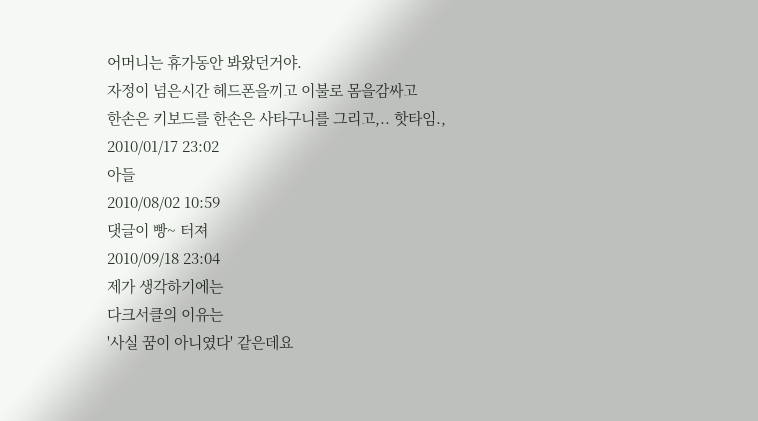어머니는 휴가동안 봐왔던거야.
자정이 넘은시간 헤드폰을끼고 이불로 몸을감싸고
한손은 키보드를 한손은 사타구니를 그리고,.. 핫타임.,
2010/01/17 23:02
아들
2010/08/02 10:59
댓글이 빵~ 터져
2010/09/18 23:04
제가 생각하기에는
다크서클의 이유는
'사실 꿈이 아니였다' 같은데요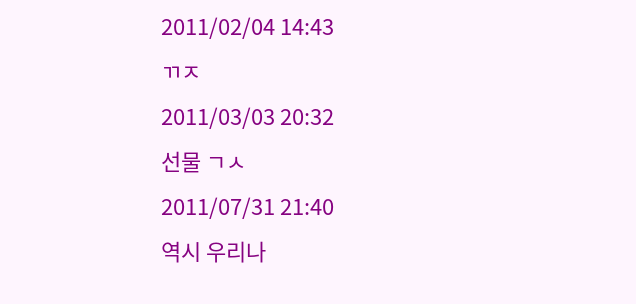2011/02/04 14:43
ㄲㅈ
2011/03/03 20:32
선물 ㄱㅅ
2011/07/31 21:40
역시 우리나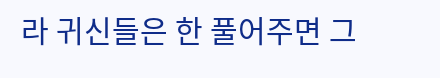라 귀신들은 한 풀어주면 그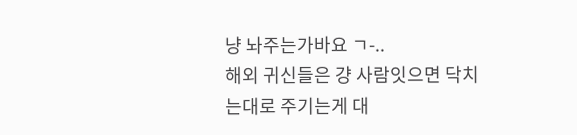냥 놔주는가바요 ㄱ-..
해외 귀신들은 걍 사람잇으면 닥치는대로 주기는게 대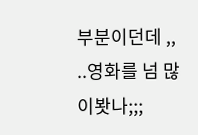부분이던데 ,,
..영화를 넘 많이봣나;;;